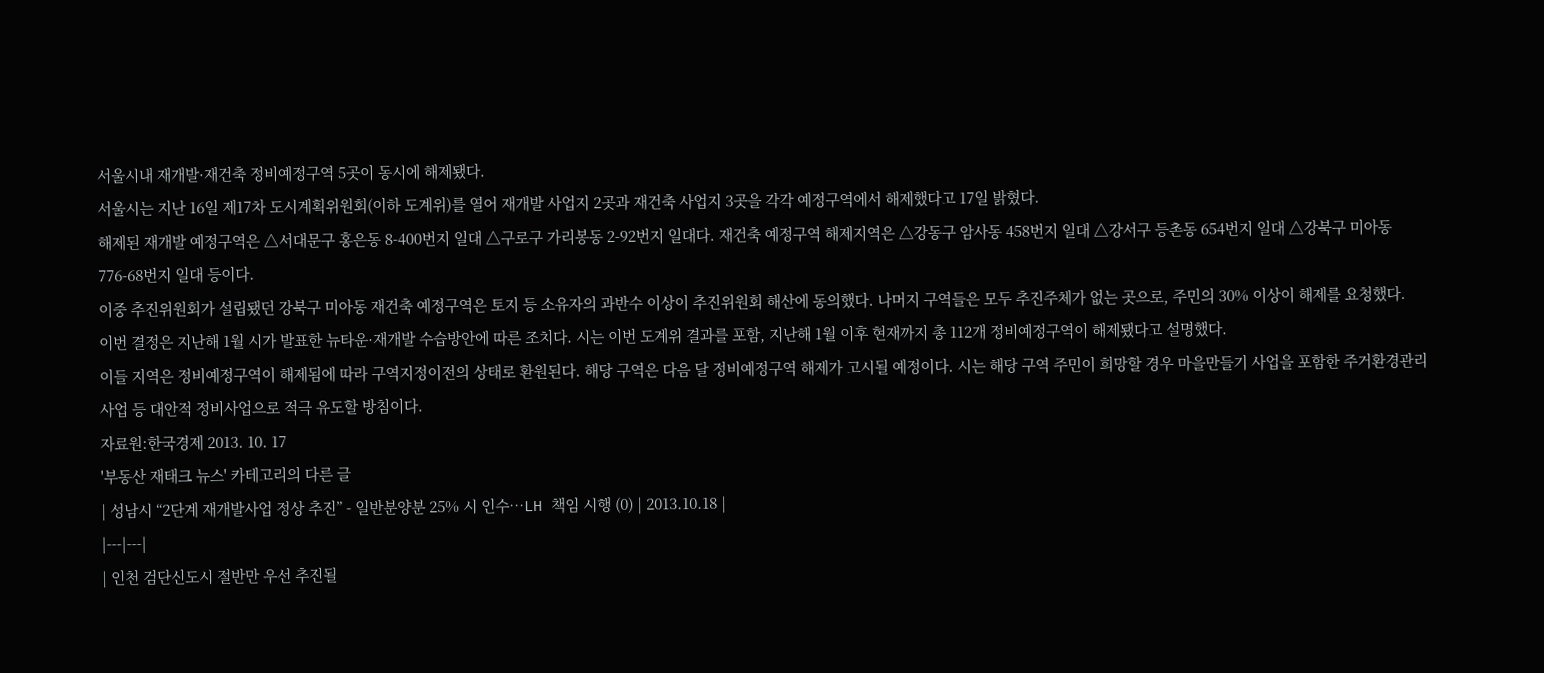서울시내 재개발·재건축 정비예정구역 5곳이 동시에 해제됐다.
서울시는 지난 16일 제17차 도시계획위원회(이하 도계위)를 열어 재개발 사업지 2곳과 재건축 사업지 3곳을 각각 예정구역에서 해제했다고 17일 밝혔다.
해제된 재개발 예정구역은 △서대문구 홍은동 8-400번지 일대 △구로구 가리봉동 2-92번지 일대다. 재건축 예정구역 해제지역은 △강동구 암사동 458번지 일대 △강서구 등촌동 654번지 일대 △강북구 미아동 776-68번지 일대 등이다.
이중 추진위원회가 설립됐던 강북구 미아동 재건축 예정구역은 토지 등 소유자의 과반수 이상이 추진위원회 해산에 동의했다. 나머지 구역들은 모두 추진주체가 없는 곳으로, 주민의 30% 이상이 해제를 요청했다.
이번 결정은 지난해 1월 시가 발표한 뉴타운·재개발 수습방안에 따른 조치다. 시는 이번 도계위 결과를 포함, 지난해 1월 이후 현재까지 총 112개 정비예정구역이 해제됐다고 설명했다.
이들 지역은 정비예정구역이 해제됨에 따라 구역지정이전의 상태로 환원된다. 해당 구역은 다음 달 정비예정구역 해제가 고시될 예정이다. 시는 해당 구역 주민이 희망할 경우 마을만들기 사업을 포함한 주거환경관리사업 등 대안적 정비사업으로 적극 유도할 방침이다.
자료원:한국경제 2013. 10. 17
'부동산 재태크 뉴스' 카테고리의 다른 글
| 성남시 “2단계 재개발사업 정상 추진” - 일반분양분 25% 시 인수…LH 책임 시행 (0) | 2013.10.18 |
|---|---|
| 인천 검단신도시 절반만 우선 추진될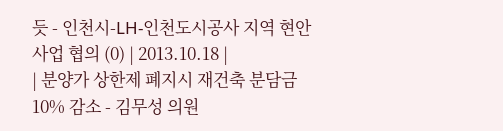듯 - 인천시-LH-인천도시공사 지역 현안 사업 협의 (0) | 2013.10.18 |
| 분양가 상한제 폐지시 재건축 분담금 10% 감소 - 김무성 의원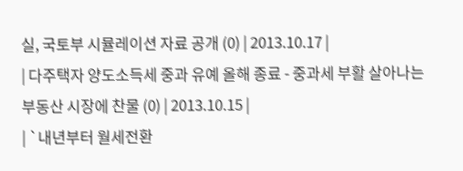실, 국토부 시뮬레이션 자료 공개 (0) | 2013.10.17 |
| 다주택자 양도소득세 중과 유예 올해 종료 - 중과세 부활 살아나는 부동산 시장에 찬물 (0) | 2013.10.15 |
| `내년부터 월세전환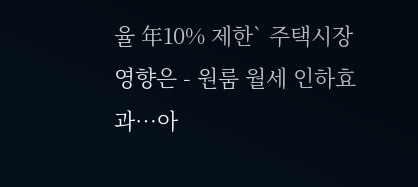율 年10% 제한` 주택시장 영향은 - 원룸 월세 인하효과…아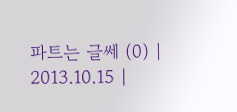파트는 글쎄 (0) | 2013.10.15 |